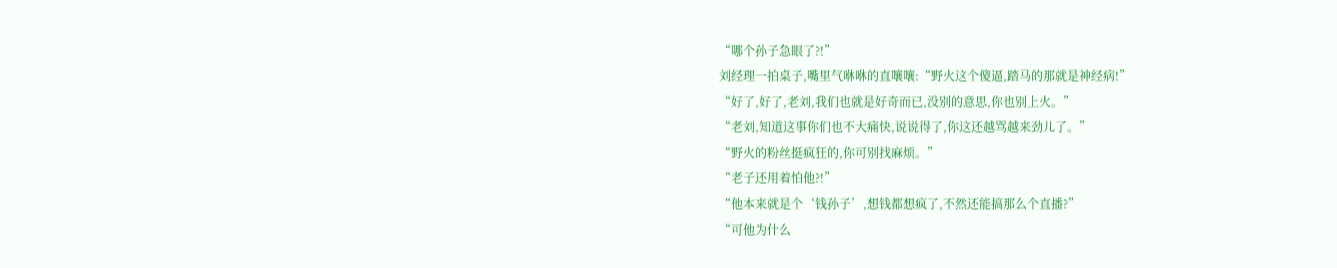“哪个孙子急眼了?!”
刘经理一拍桌子,嘴里气咻咻的直嚷嚷:“野火这个傻逼,踏马的那就是神经病!”
“好了,好了,老刘,我们也就是好奇而已,没别的意思,你也别上火。”
“老刘,知道这事你们也不大痛快,说说得了,你这还越骂越来劲儿了。”
“野火的粉丝挺疯狂的,你可别找麻烦。”
“老子还用着怕他?!”
“他本来就是个‘钱孙子’,想钱都想疯了,不然还能搞那么个直播?”
“可他为什么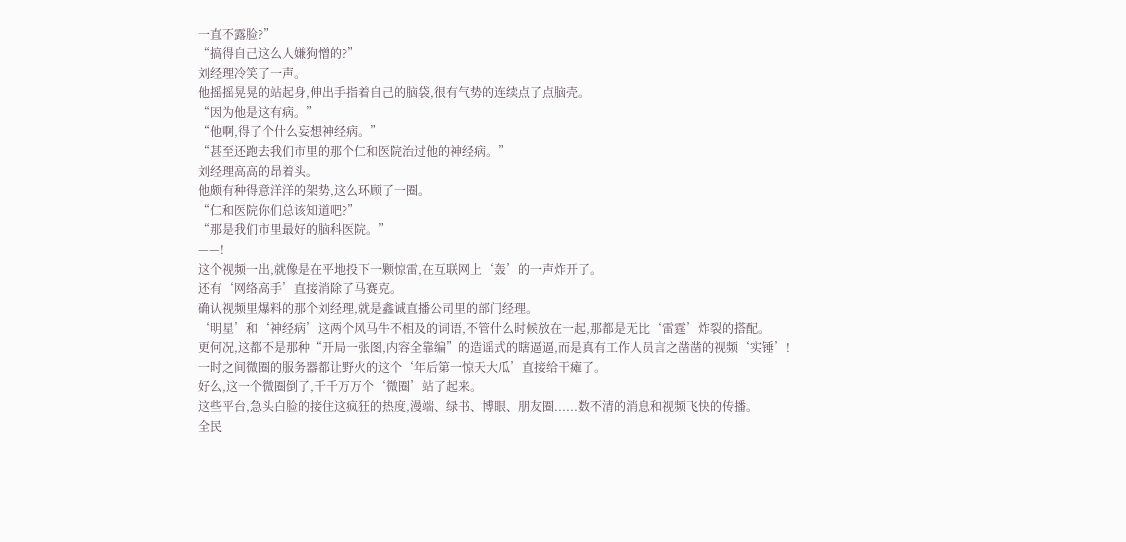一直不露脸?”
“搞得自己这么人嫌狗憎的?”
刘经理冷笑了一声。
他摇摇晃晃的站起身,伸出手指着自己的脑袋,很有气势的连续点了点脑壳。
“因为他是这有病。”
“他啊,得了个什么妄想神经病。”
“甚至还跑去我们市里的那个仁和医院治过他的神经病。”
刘经理高高的昂着头。
他颇有种得意洋洋的架势,这么环顾了一圈。
“仁和医院你们总该知道吧?”
“那是我们市里最好的脑科医院。”
——!
这个视频一出,就像是在平地投下一颗惊雷,在互联网上‘轰’的一声炸开了。
还有‘网络高手’直接消除了马赛克。
确认视频里爆料的那个刘经理,就是鑫诚直播公司里的部门经理。
‘明星’和‘神经病’这两个风马牛不相及的词语,不管什么时候放在一起,那都是无比‘雷霆’炸裂的搭配。
更何况,这都不是那种“开局一张图,内容全靠编”的造谣式的瞎逼逼,而是真有工作人员言之凿凿的视频‘实锤’!
一时之间微圈的服务器都让野火的这个‘年后第一惊天大瓜’直接给干瘫了。
好么,这一个微圈倒了,千千万万个‘微圈’站了起来。
这些平台,急头白脸的接住这疯狂的热度,漫端、绿书、博眼、朋友圈......数不清的消息和视频飞快的传播。
全民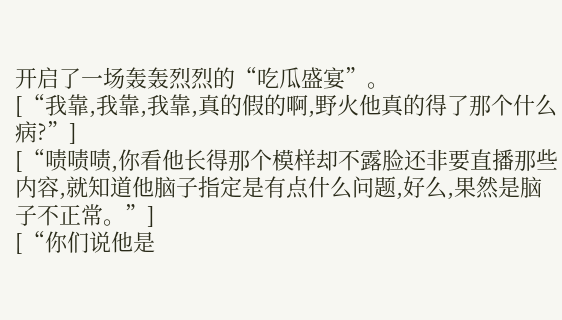开启了一场轰轰烈烈的“吃瓜盛宴”。
[“我靠,我靠,我靠,真的假的啊,野火他真的得了那个什么病?”]
[“啧啧啧,你看他长得那个模样却不露脸还非要直播那些内容,就知道他脑子指定是有点什么问题,好么,果然是脑子不正常。”]
[“你们说他是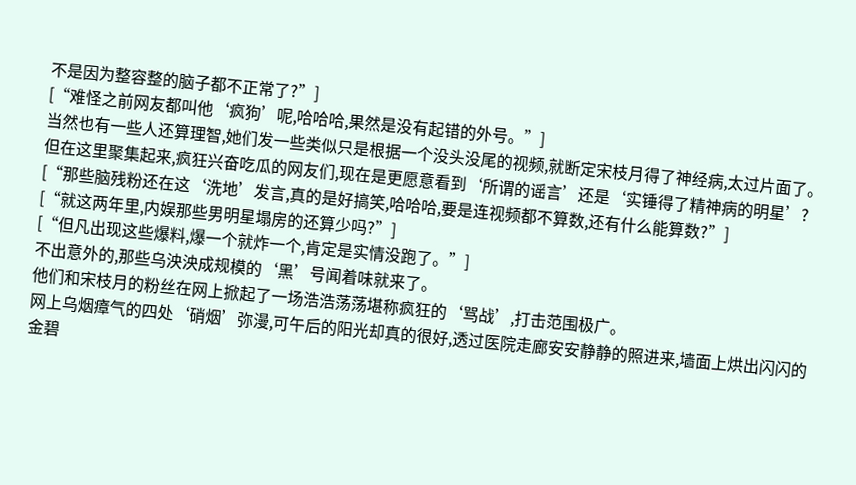不是因为整容整的脑子都不正常了?”]
[“难怪之前网友都叫他‘疯狗’呢,哈哈哈,果然是没有起错的外号。”]
当然也有一些人还算理智,她们发一些类似只是根据一个没头没尾的视频,就断定宋枝月得了神经病,太过片面了。
但在这里聚集起来,疯狂兴奋吃瓜的网友们,现在是更愿意看到‘所谓的谣言’还是‘实锤得了精神病的明星’?
[“那些脑残粉还在这‘洗地’发言,真的是好搞笑,哈哈哈,要是连视频都不算数,还有什么能算数?”]
[“就这两年里,内娱那些男明星塌房的还算少吗?”]
[“但凡出现这些爆料,爆一个就炸一个,肯定是实情没跑了。”]
不出意外的,那些乌泱泱成规模的‘黑’号闻着味就来了。
他们和宋枝月的粉丝在网上掀起了一场浩浩荡荡堪称疯狂的‘骂战’,打击范围极广。
网上乌烟瘴气的四处‘硝烟’弥漫,可午后的阳光却真的很好,透过医院走廊安安静静的照进来,墙面上烘出闪闪的金碧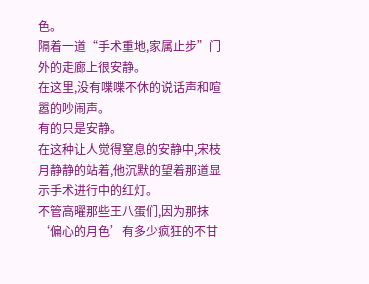色。
隔着一道“手术重地,家属止步”门外的走廊上很安静。
在这里,没有喋喋不休的说话声和喧嚣的吵闹声。
有的只是安静。
在这种让人觉得窒息的安静中,宋枝月静静的站着,他沉默的望着那道显示手术进行中的红灯。
不管高曜那些王八蛋们,因为那抹‘偏心的月色’有多少疯狂的不甘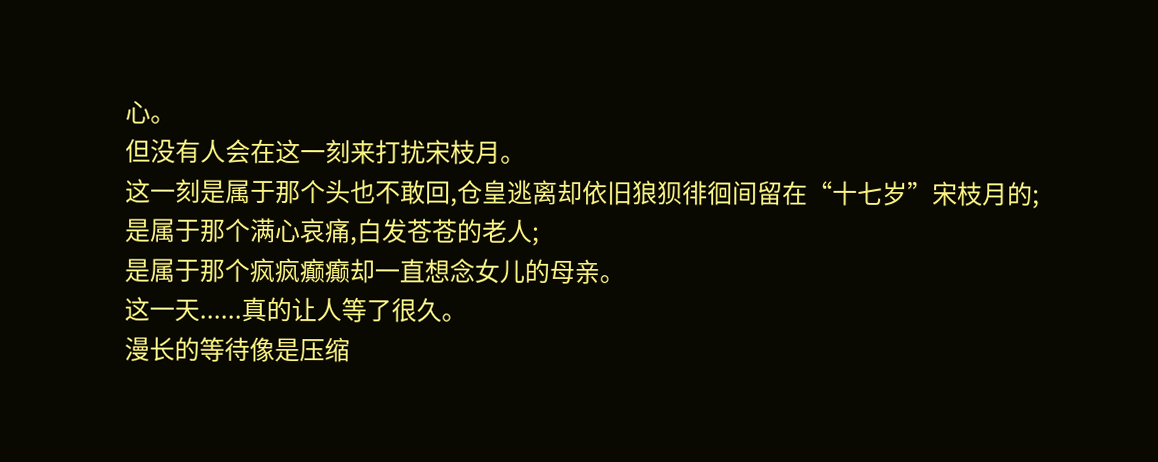心。
但没有人会在这一刻来打扰宋枝月。
这一刻是属于那个头也不敢回,仓皇逃离却依旧狼狈徘徊间留在“十七岁”宋枝月的;
是属于那个满心哀痛,白发苍苍的老人;
是属于那个疯疯癫癫却一直想念女儿的母亲。
这一天......真的让人等了很久。
漫长的等待像是压缩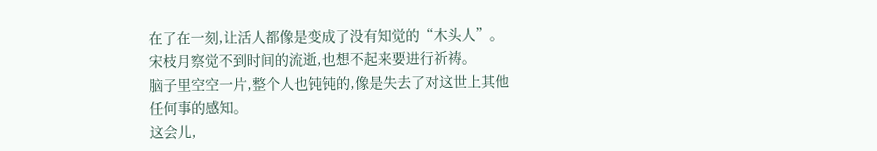在了在一刻,让活人都像是变成了没有知觉的“木头人”。
宋枝月察觉不到时间的流逝,也想不起来要进行祈祷。
脑子里空空一片,整个人也钝钝的,像是失去了对这世上其他任何事的感知。
这会儿,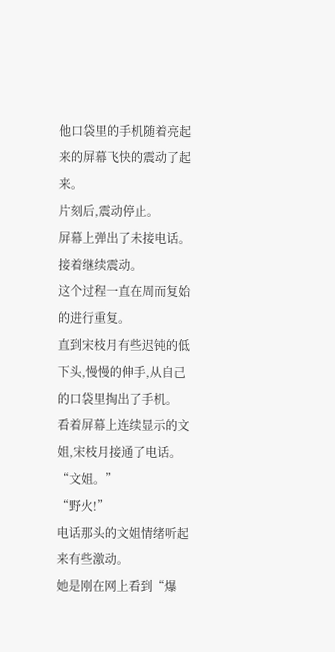他口袋里的手机随着亮起来的屏幕飞快的震动了起来。
片刻后,震动停止。
屏幕上弹出了未接电话。
接着继续震动。
这个过程一直在周而复始的进行重复。
直到宋枝月有些迟钝的低下头,慢慢的伸手,从自己的口袋里掏出了手机。
看着屏幕上连续显示的文姐,宋枝月接通了电话。
“文姐。”
“野火!”
电话那头的文姐情绪听起来有些激动。
她是刚在网上看到“爆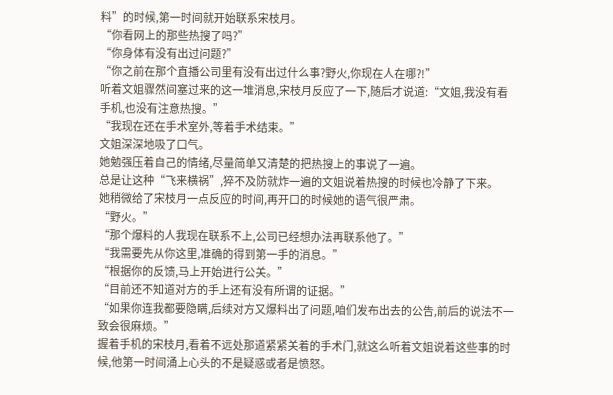料”的时候,第一时间就开始联系宋枝月。
“你看网上的那些热搜了吗?”
“你身体有没有出过问题?”
“你之前在那个直播公司里有没有出过什么事?野火,你现在人在哪?!”
听着文姐骤然间塞过来的这一堆消息,宋枝月反应了一下,随后才说道:“文姐,我没有看手机,也没有注意热搜。”
“我现在还在手术室外,等着手术结束。”
文姐深深地吸了口气。
她勉强压着自己的情绪,尽量简单又清楚的把热搜上的事说了一遍。
总是让这种“飞来横祸”,猝不及防就炸一遍的文姐说着热搜的时候也冷静了下来。
她稍微给了宋枝月一点反应的时间,再开口的时候她的语气很严肃。
“野火。”
“那个爆料的人我现在联系不上,公司已经想办法再联系他了。”
“我需要先从你这里,准确的得到第一手的消息。”
“根据你的反馈,马上开始进行公关。”
“目前还不知道对方的手上还有没有所谓的证据。”
“如果你连我都要隐瞒,后续对方又爆料出了问题,咱们发布出去的公告,前后的说法不一致会很麻烦。”
握着手机的宋枝月,看着不远处那道紧紧关着的手术门,就这么听着文姐说着这些事的时候,他第一时间涌上心头的不是疑惑或者是愤怒。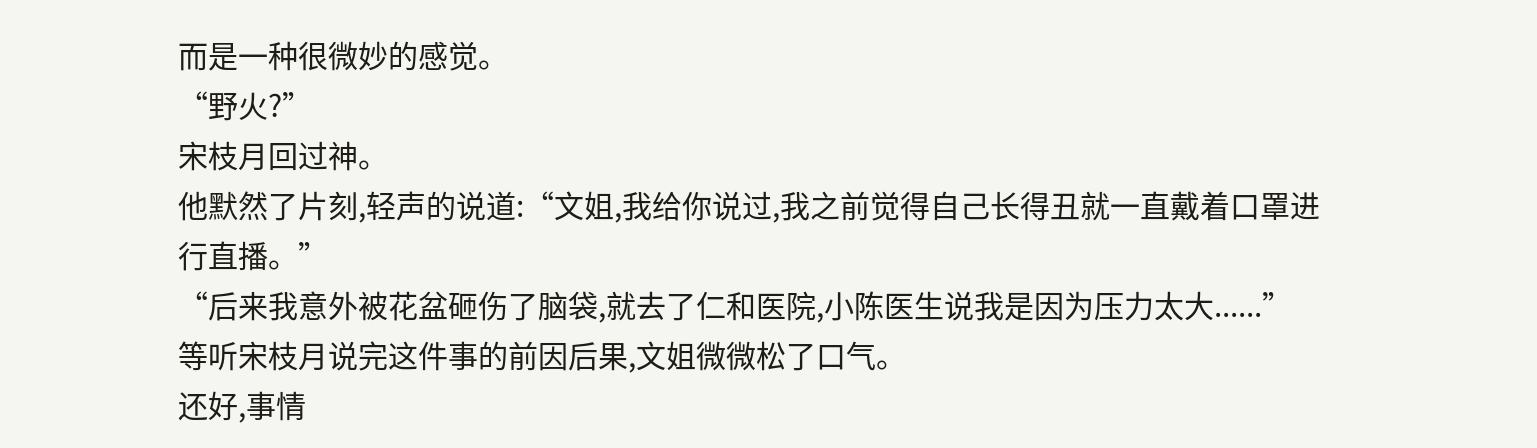而是一种很微妙的感觉。
“野火?”
宋枝月回过神。
他默然了片刻,轻声的说道:“文姐,我给你说过,我之前觉得自己长得丑就一直戴着口罩进行直播。”
“后来我意外被花盆砸伤了脑袋,就去了仁和医院,小陈医生说我是因为压力太大......”
等听宋枝月说完这件事的前因后果,文姐微微松了口气。
还好,事情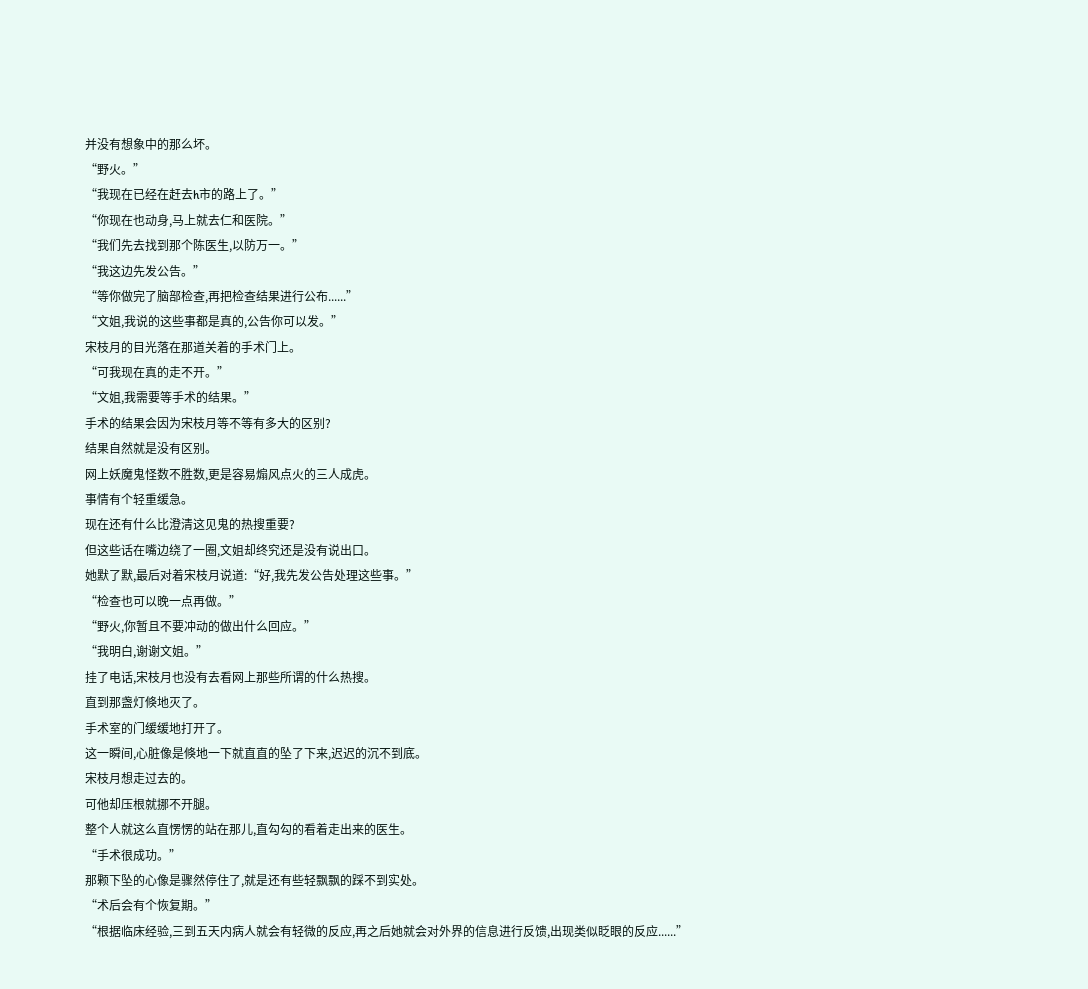并没有想象中的那么坏。
“野火。”
“我现在已经在赶去h市的路上了。”
“你现在也动身,马上就去仁和医院。”
“我们先去找到那个陈医生,以防万一。”
“我这边先发公告。”
“等你做完了脑部检查,再把检查结果进行公布......”
“文姐,我说的这些事都是真的,公告你可以发。”
宋枝月的目光落在那道关着的手术门上。
“可我现在真的走不开。”
“文姐,我需要等手术的结果。”
手术的结果会因为宋枝月等不等有多大的区别?
结果自然就是没有区别。
网上妖魔鬼怪数不胜数,更是容易煽风点火的三人成虎。
事情有个轻重缓急。
现在还有什么比澄清这见鬼的热搜重要?
但这些话在嘴边绕了一圈,文姐却终究还是没有说出口。
她默了默,最后对着宋枝月说道:“好,我先发公告处理这些事。”
“检查也可以晚一点再做。”
“野火,你暂且不要冲动的做出什么回应。”
“我明白,谢谢文姐。”
挂了电话,宋枝月也没有去看网上那些所谓的什么热搜。
直到那盏灯倏地灭了。
手术室的门缓缓地打开了。
这一瞬间,心脏像是倏地一下就直直的坠了下来,迟迟的沉不到底。
宋枝月想走过去的。
可他却压根就挪不开腿。
整个人就这么直愣愣的站在那儿,直勾勾的看着走出来的医生。
“手术很成功。”
那颗下坠的心像是骤然停住了,就是还有些轻飘飘的踩不到实处。
“术后会有个恢复期。”
“根据临床经验,三到五天内病人就会有轻微的反应,再之后她就会对外界的信息进行反馈,出现类似眨眼的反应......”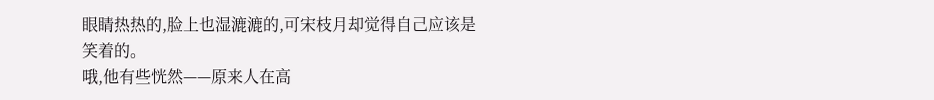眼睛热热的,脸上也湿漉漉的,可宋枝月却觉得自己应该是笑着的。
哦,他有些恍然——原来人在高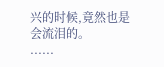兴的时候,竟然也是会流泪的。
......